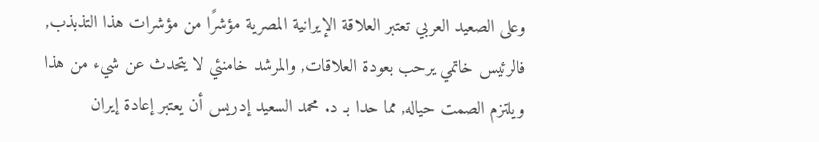وعلى الصعيد العربي تعتبر العلاقة الإيرانية المصرية مؤشرًا من مؤشرات هذا التذبذب, فالرئيس خاتمي يرحب بعودة العلاقات, والمرشد خامنئي لا يتحدث عن شيء من هذا ويلتزم الصمت حياله, مما حدا بـ د. محمد السعيد إدريس أن يعتبر إعادة إيران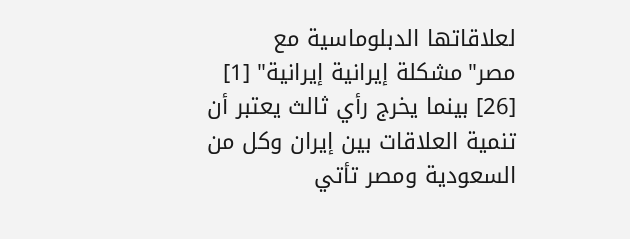لعلاقاتها الدبلوماسية مع مصر"مشكلة إيرانية إيرانية" [1] [26] بينما يخرج رأي ثالث يعتبر أن تنمية العلاقات بين إيران وكل من السعودية ومصر تأتي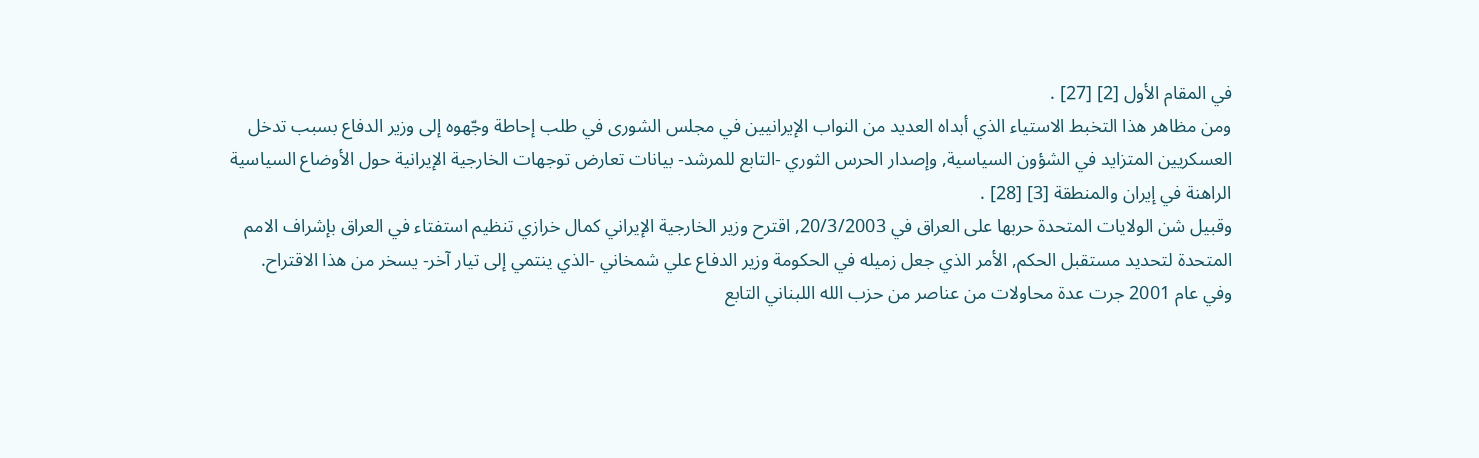في المقام الأول [2] [27] .
ومن مظاهر هذا التخبط الاستياء الذي أبداه العديد من النواب الإيرانيين في مجلس الشورى في طلب إحاطة وجّهوه إلى وزير الدفاع بسبب تدخل العسكريين المتزايد في الشؤون السياسية, وإصدار الحرس الثوري -التابع للمرشد- بيانات تعارض توجهات الخارجية الإيرانية حول الأوضاع السياسية الراهنة في إيران والمنطقة [3] [28] .
وقبيل شن الولايات المتحدة حربها على العراق في 20/3/2003, اقترح وزير الخارجية الإيراني كمال خرازي تنظيم استفتاء في العراق بإشراف الامم المتحدة لتحديد مستقبل الحكم, الأمر الذي جعل زميله في الحكومة وزير الدفاع علي شمخاني -الذي ينتمي إلى تيار آخر- يسخر من هذا الاقتراح.
وفي عام 2001 جرت عدة محاولات من عناصر من حزب الله اللبناني التابع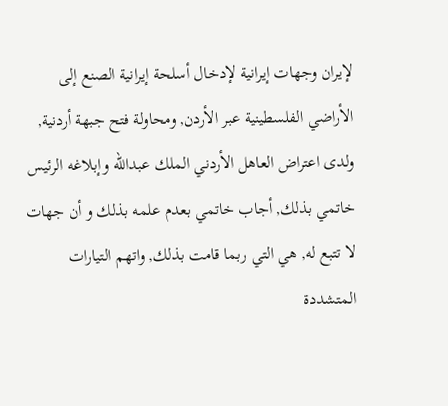لإيران وجهات إيرانية لإدخال أسلحة إيرانية الصنع إلى الأراضي الفلسطينية عبر الأردن, ومحاولة فتح جبهة أردنية, ولدى اعتراض العاهل الأردني الملك عبدالله وإبلاغه الرئيس خاتمي بذلك, أجاب خاتمي بعدم علمه بذلك و أن جهات لا تتبع له, هي التي ربما قامت بذلك, واتهم التيارات المتشددة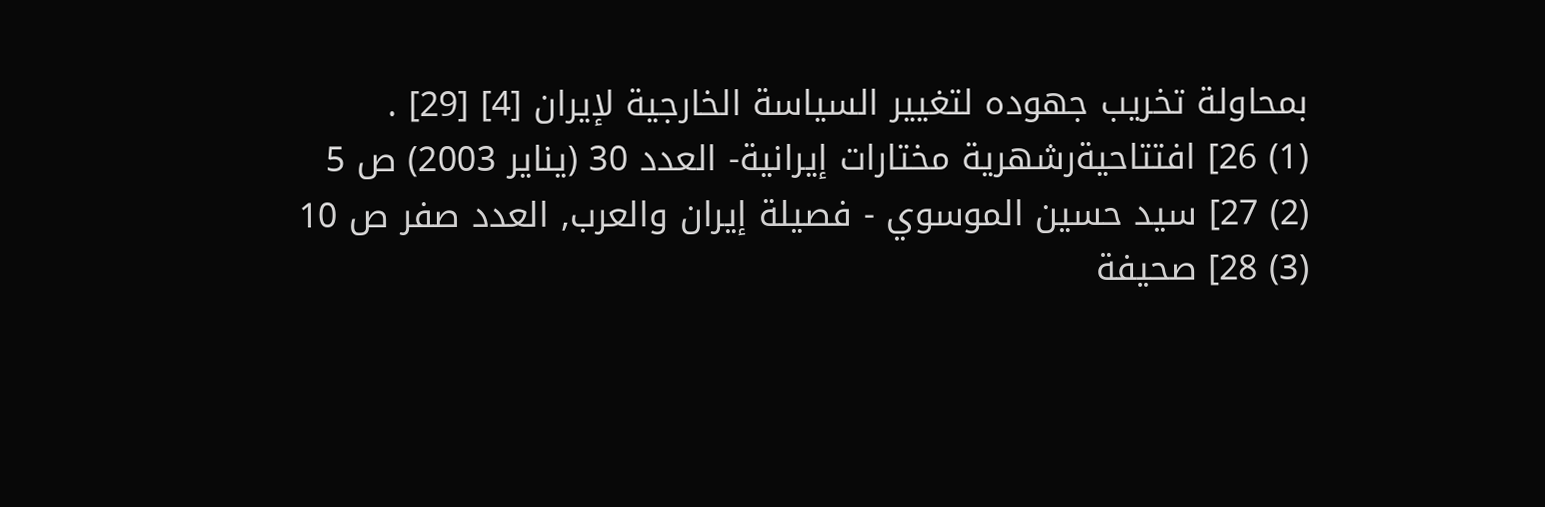بمحاولة تخريب جهوده لتغيير السياسة الخارجية لإيران [4] [29] .
(1) 26] افتتاحيةرشهرية مختارات إيرانية- العدد 30 (يناير 2003) ص 5
(2) 27] سيد حسين الموسوي - فصيلة إيران والعرب, العدد صفر ص 10
(3) 28] صحيفة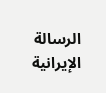الرسالة الإيرانية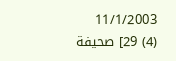11/1/2003
(4) 29] صحيفة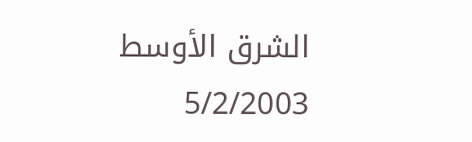الشرق الأوسط 5/2/2003